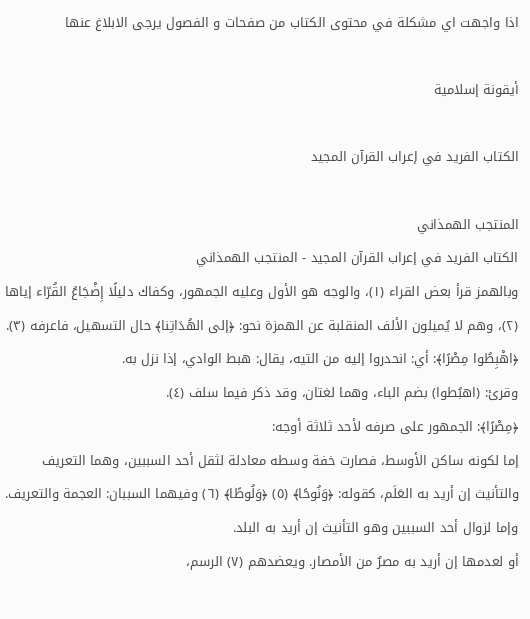اذا واجهت اي مشكلة في محتوى الكتاب من صفحات و الفصول يرجى الابلاغ عنها

أيقونة إسلامية

الكتاب الفريد في إعراب القرآن المجيد

المنتجب الهمذاني
الكتاب الفريد في إعراب القرآن المجيد - المنتجب الهمذاني
وبالهمز قرأ بعض القراء (١)، والوجه هو الأول وعليه الجمهور، وكفاك دليلًا إِضْجَاعُ القُرّاء إياها (٢)، وهم لا يُميلون الألف المنقلبة عن الهمزة نحو: ﴿إلى الهُدَاتِنا﴾ حال التسهيل، فاعرفه (٣).
﴿اهْبِطُوا مِصْرًا﴾: أي: انحدروا إليه من التيه، يقال: هبط الوادي، إذا نزل به.
وقرئ: (اهبُطوا) بضم الباء، وهما لغتان، وقد ذكر فيما سلف (٤).
﴿مِصْرًا﴾: الجمهور على صرفه لأحد ثلاثة أوجه:
إما لكونه ساكن الأوسط، فصارت خفة وسطه معادلة لثقل أحد السببين، وهما التعريف والتأنيث إن أريد به العَلَم، كقوله: ﴿وَنُوحًا﴾ (٥) ﴿وَلُوطًا﴾ (٦) وفيهما السببان: العجمة والتعريف.
وإما لزوال أحد السببين وهو التأنيث إن أريد به البلد.
أو لعدمها إن أريد به مصرٌ من الأمصار. ويعضدهم (٧) الرسم،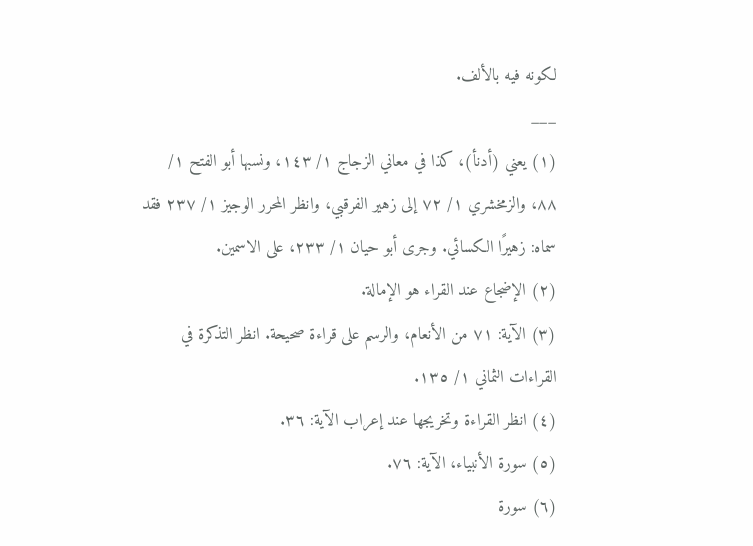لكونه فيه بالألف.
___
(١) يعني (أدنأ)، كذا في معاني الزجاج ١/ ١٤٣، ونسبها أبو الفتح ١/ ٨٨، والزمخشري ١/ ٧٢ إلى زهير الفرقبي، وانظر المحرر الوجيز ١/ ٢٣٧ فقد سماه: زهيرًا الكسائي. وجرى أبو حيان ١/ ٢٣٣، على الاسمين.
(٢) الإضجاع عند القراء هو الإمالة.
(٣) الآية: ٧١ من الأنعام، والرسم على قراءة صحيحة. انظر التذكرة في القراءات الثماني ١/ ١٣٥.
(٤) انظر القراءة وتخريجها عند إعراب الآية: ٣٦.
(٥) سورة الأنبياء، الآية: ٧٦.
(٦) سورة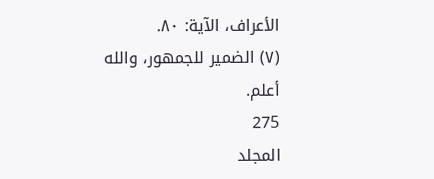الأعراف، الآية: ٨٠.
(٧) الضمير للجمهور، والله أعلم.
275
المجلد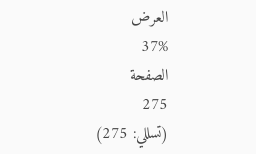العرض
37%
الصفحة
275
(تسللي: 275)